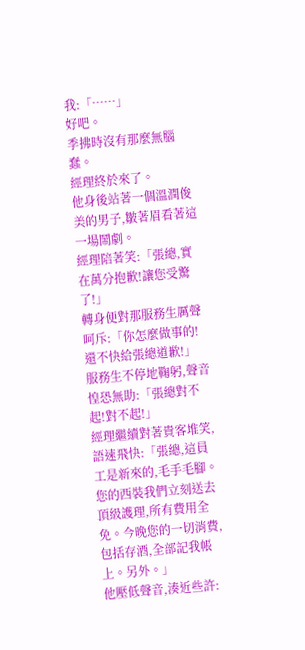我:「……」
好吧。
季拂時沒有那麼無腦蠢。
經理終於來了。
他身後站著一個溫潤俊美的男子,皺著眉看著這一場鬧劇。
經理陪著笑:「張總,實在萬分抱歉!讓您受驚了!」
轉身便對那服務生厲聲呵斥:「你怎麼做事的!還不快給張總道歉!」
服務生不停地鞠躬,聲音惶恐無助:「張總對不起!對不起!」
經理繼續對著貴客堆笑,語速飛快:「張總,這員工是新來的,毛手毛腳。您的西裝我們立刻送去頂級護理,所有費用全免。今晚您的一切消費,包括存酒,全部記我帳上。另外。」
他壓低聲音,湊近些許: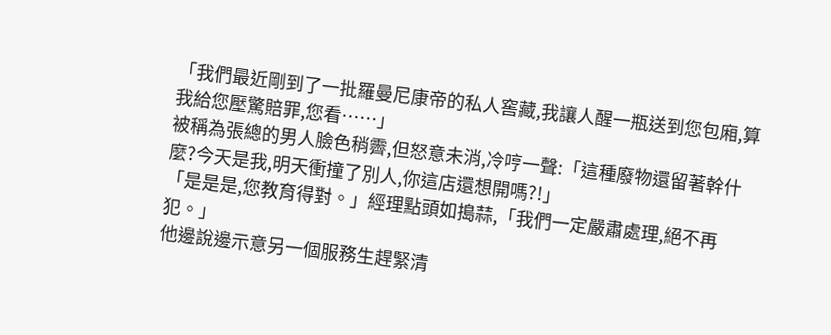「我們最近剛到了一批羅曼尼康帝的私人窖藏,我讓人醒一瓶送到您包廂,算我給您壓驚賠罪,您看……」
被稱為張總的男人臉色稍霽,但怒意未消,冷哼一聲:「這種廢物還留著幹什麼?今天是我,明天衝撞了別人,你這店還想開嗎?!」
「是是是,您教育得對。」經理點頭如搗蒜,「我們一定嚴肅處理,絕不再犯。」
他邊說邊示意另一個服務生趕緊清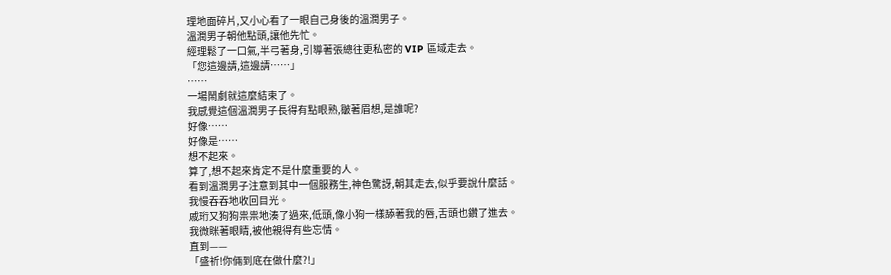理地面碎片,又小心看了一眼自己身後的溫潤男子。
溫潤男子朝他點頭,讓他先忙。
經理鬆了一口氣,半弓著身,引導著張總往更私密的 VIP 區域走去。
「您這邊請,這邊請……」
……
一場鬧劇就這麼結束了。
我感覺這個溫潤男子長得有點眼熟,皺著眉想,是誰呢?
好像……
好像是……
想不起來。
算了,想不起來肯定不是什麼重要的人。
看到溫潤男子注意到其中一個服務生,神色驚訝,朝其走去,似乎要說什麼話。
我慢吞吞地收回目光。
戚珩又狗狗祟祟地湊了過來,低頭,像小狗一樣舔著我的唇,舌頭也鑽了進去。
我微眯著眼睛,被他親得有些忘情。
直到——
「盛祈!你倆到底在做什麼?!」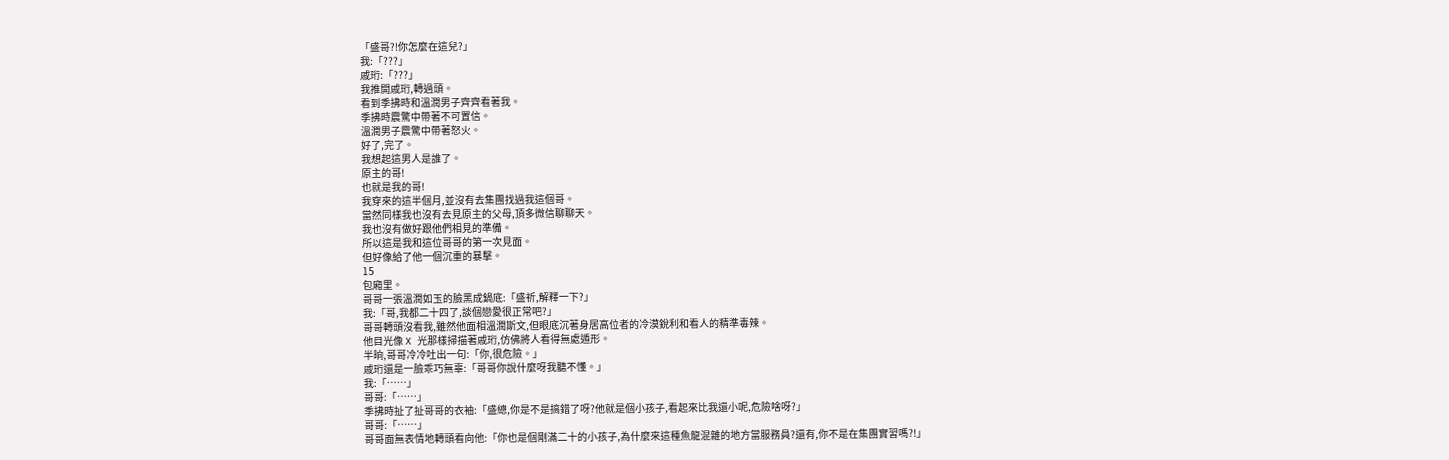「盛哥?!你怎麼在這兒?」
我:「???」
戚珩:「???」
我推開戚珩,轉過頭。
看到季拂時和溫潤男子齊齊看著我。
季拂時震驚中帶著不可置信。
溫潤男子震驚中帶著怒火。
好了,完了。
我想起這男人是誰了。
原主的哥!
也就是我的哥!
我穿來的這半個月,並沒有去集團找過我這個哥。
當然同樣我也沒有去見原主的父母,頂多微信聊聊天。
我也沒有做好跟他們相見的準備。
所以這是我和這位哥哥的第一次見面。
但好像給了他一個沉重的暴擊。
15
包廂里。
哥哥一張溫潤如玉的臉黑成鍋底:「盛祈,解釋一下?」
我:「哥,我都二十四了,談個戀愛很正常吧?」
哥哥轉頭沒看我,雖然他面相溫潤斯文,但眼底沉著身居高位者的冷漠銳利和看人的精準毒辣。
他目光像 X 光那樣掃描著戚珩,仿佛將人看得無處遁形。
半晌,哥哥冷冷吐出一句:「你,很危險。」
戚珩還是一臉乖巧無辜:「哥哥你說什麼呀我聽不懂。」
我:「……」
哥哥:「……」
季拂時扯了扯哥哥的衣袖:「盛總,你是不是搞錯了呀?他就是個小孩子,看起來比我還小呢,危險啥呀?」
哥哥:「……」
哥哥面無表情地轉頭看向他:「你也是個剛滿二十的小孩子,為什麼來這種魚龍混雜的地方當服務員?還有,你不是在集團實習嗎?!」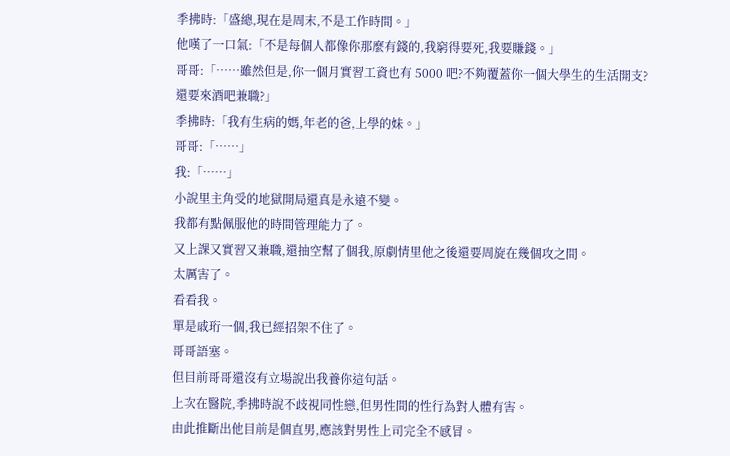季拂時:「盛總,現在是周末,不是工作時間。」
他嘆了一口氣:「不是每個人都像你那麼有錢的,我窮得要死,我要賺錢。」
哥哥:「……雖然但是,你一個月實習工資也有 5000 吧?不夠覆蓋你一個大學生的生活開支?還要來酒吧兼職?」
季拂時:「我有生病的媽,年老的爸,上學的妹。」
哥哥:「……」
我:「……」
小說里主角受的地獄開局還真是永遠不變。
我都有點佩服他的時間管理能力了。
又上課又實習又兼職,還抽空幫了個我,原劇情里他之後還要周旋在幾個攻之間。
太厲害了。
看看我。
單是戚珩一個,我已經招架不住了。
哥哥語塞。
但目前哥哥還沒有立場說出我養你這句話。
上次在醫院,季拂時說不歧視同性戀,但男性間的性行為對人體有害。
由此推斷出他目前是個直男,應該對男性上司完全不感冒。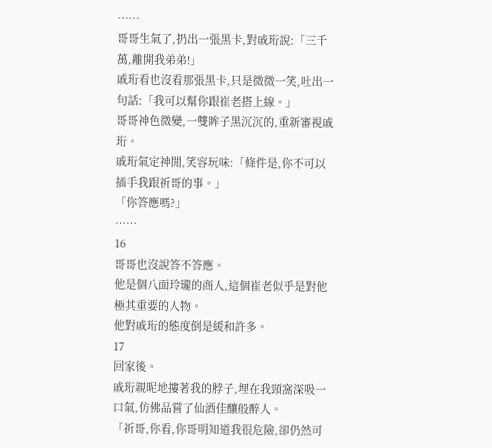……
哥哥生氣了,扔出一張黑卡,對戚珩說:「三千萬,離開我弟弟!」
戚珩看也沒看那張黑卡,只是微微一笑,吐出一句話:「我可以幫你跟崔老搭上線。」
哥哥神色微變,一雙眸子黑沉沉的,重新審視戚珩。
戚珩氣定神閒,笑容玩味:「條件是,你不可以插手我跟祈哥的事。」
「你答應嗎?」
……
16
哥哥也沒說答不答應。
他是個八面玲瓏的商人,這個崔老似乎是對他極其重要的人物。
他對戚珩的態度倒是緩和許多。
17
回家後。
戚珩親昵地摟著我的脖子,埋在我頸窩深吸一口氣,仿佛品嘗了仙酒佳釀般醉人。
「祈哥,你看,你哥明知道我很危險,卻仍然可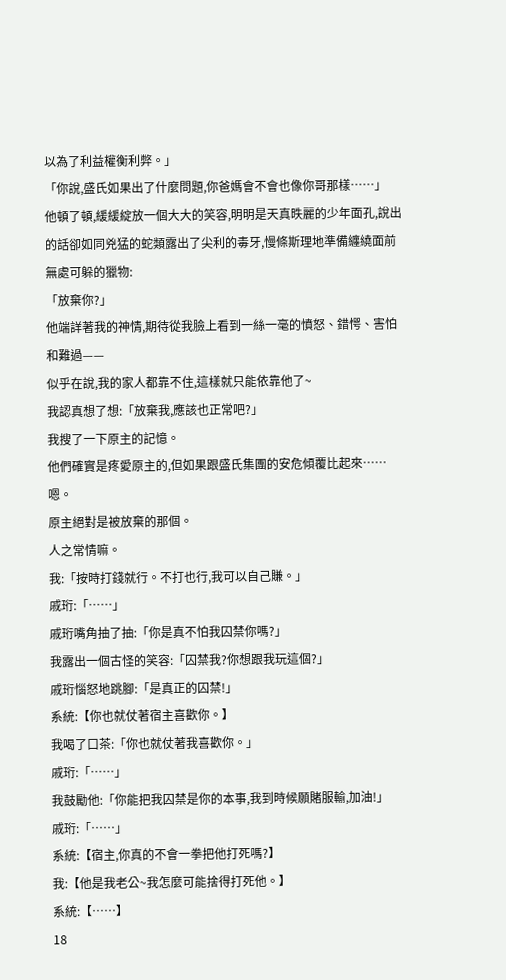以為了利益權衡利弊。」
「你說,盛氏如果出了什麼問題,你爸媽會不會也像你哥那樣……」
他頓了頓,緩緩綻放一個大大的笑容,明明是天真昳麗的少年面孔,說出的話卻如同兇猛的蛇類露出了尖利的毒牙,慢條斯理地準備纏繞面前無處可躲的獵物:
「放棄你?」
他端詳著我的神情,期待從我臉上看到一絲一毫的憤怒、錯愕、害怕和難過——
似乎在說,我的家人都靠不住,這樣就只能依靠他了~
我認真想了想:「放棄我,應該也正常吧?」
我搜了一下原主的記憶。
他們確實是疼愛原主的,但如果跟盛氏集團的安危傾覆比起來……
嗯。
原主絕對是被放棄的那個。
人之常情嘛。
我:「按時打錢就行。不打也行,我可以自己賺。」
戚珩:「……」
戚珩嘴角抽了抽:「你是真不怕我囚禁你嗎?」
我露出一個古怪的笑容:「囚禁我?你想跟我玩這個?」
戚珩惱怒地跳腳:「是真正的囚禁!」
系統:【你也就仗著宿主喜歡你。】
我喝了口茶:「你也就仗著我喜歡你。」
戚珩:「……」
我鼓勵他:「你能把我囚禁是你的本事,我到時候願賭服輸,加油!」
戚珩:「……」
系統:【宿主,你真的不會一拳把他打死嗎?】
我:【他是我老公~我怎麼可能捨得打死他。】
系統:【……】
18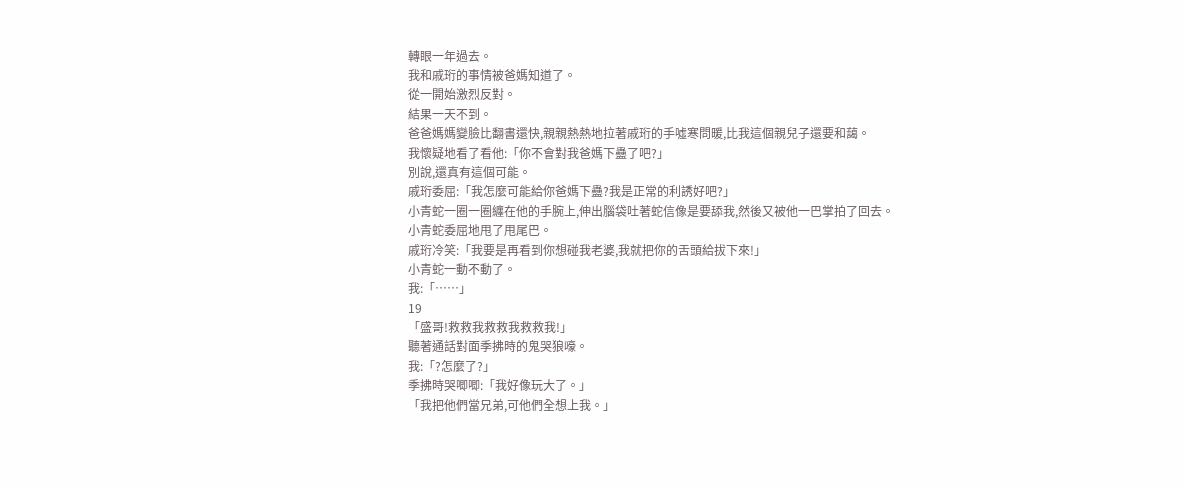轉眼一年過去。
我和戚珩的事情被爸媽知道了。
從一開始激烈反對。
結果一天不到。
爸爸媽媽變臉比翻書還快,親親熱熱地拉著戚珩的手噓寒問暖,比我這個親兒子還要和藹。
我懷疑地看了看他:「你不會對我爸媽下蠱了吧?」
別說,還真有這個可能。
戚珩委屈:「我怎麼可能給你爸媽下蠱?我是正常的利誘好吧?」
小青蛇一圈一圈纏在他的手腕上,伸出腦袋吐著蛇信像是要舔我,然後又被他一巴掌拍了回去。
小青蛇委屈地甩了甩尾巴。
戚珩冷笑:「我要是再看到你想碰我老婆,我就把你的舌頭給拔下來!」
小青蛇一動不動了。
我:「……」
19
「盛哥!救救我救救我救救我!」
聽著通話對面季拂時的鬼哭狼嚎。
我:「?怎麼了?」
季拂時哭唧唧:「我好像玩大了。」
「我把他們當兄弟,可他們全想上我。」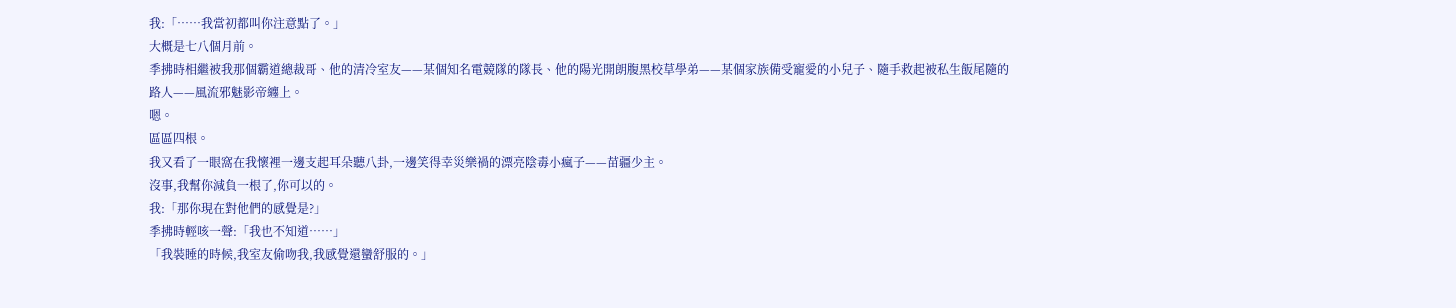我:「……我當初都叫你注意點了。」
大概是七八個月前。
季拂時相繼被我那個霸道總裁哥、他的清冷室友——某個知名電競隊的隊長、他的陽光開朗腹黑校草學弟——某個家族備受寵愛的小兒子、隨手救起被私生飯尾隨的路人——風流邪魅影帝纏上。
嗯。
區區四根。
我又看了一眼窩在我懷裡一邊支起耳朵聽八卦,一邊笑得幸災樂禍的漂亮陰毒小瘋子——苗疆少主。
沒事,我幫你減負一根了,你可以的。
我:「那你現在對他們的感覺是?」
季拂時輕咳一聲:「我也不知道……」
「我裝睡的時候,我室友偷吻我,我感覺還蠻舒服的。」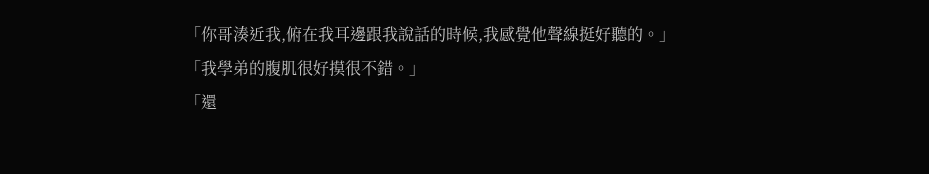「你哥湊近我,俯在我耳邊跟我說話的時候,我感覺他聲線挺好聽的。」
「我學弟的腹肌很好摸很不錯。」
「還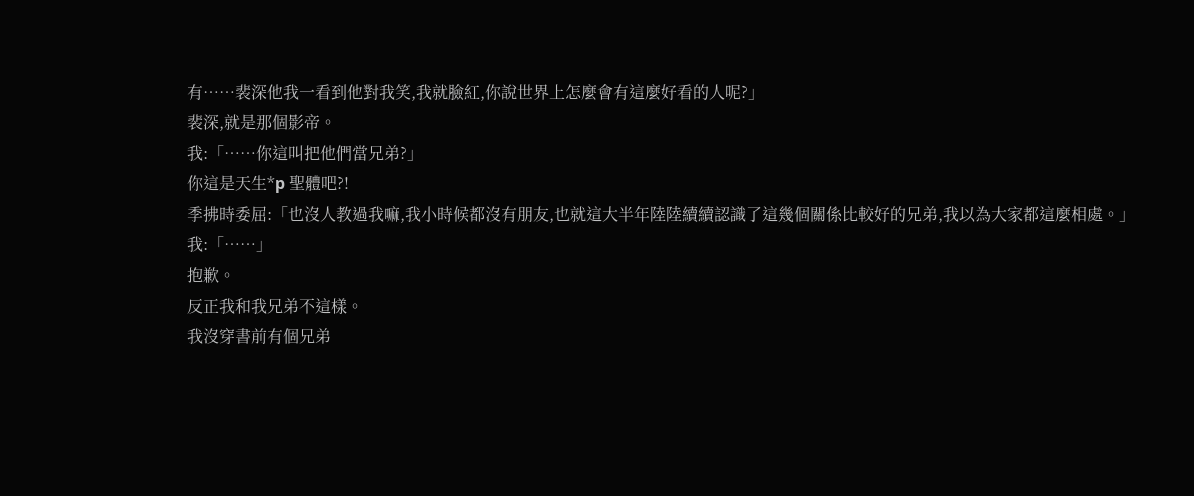有……裴深他我一看到他對我笑,我就臉紅,你說世界上怎麼會有這麼好看的人呢?」
裴深,就是那個影帝。
我:「……你這叫把他們當兄弟?」
你這是天生*p 聖體吧?!
季拂時委屈:「也沒人教過我嘛,我小時候都沒有朋友,也就這大半年陸陸續續認識了這幾個關係比較好的兄弟,我以為大家都這麼相處。」
我:「……」
抱歉。
反正我和我兄弟不這樣。
我沒穿書前有個兄弟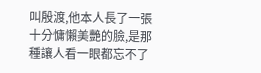叫殷渡,他本人長了一張十分慵懶美艷的臉,是那種讓人看一眼都忘不了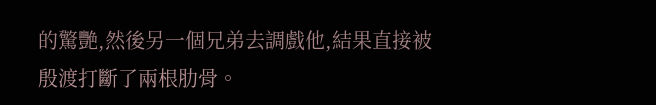的驚艷,然後另一個兄弟去調戲他,結果直接被殷渡打斷了兩根肋骨。